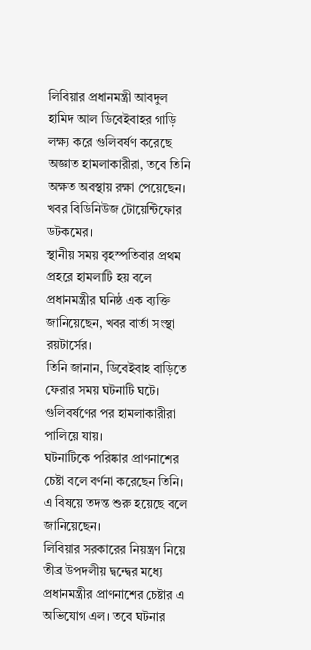লিবিয়ার প্রধানমন্ত্রী আবদুল হামিদ আল ডিবেইবাহর গাড়ি লক্ষ্য করে গুলিবর্ষণ করেছে অজ্ঞাত হামলাকারীরা, তবে তিনি অক্ষত অবস্থায় রক্ষা পেয়েছেন। খবর বিডিনিউজ টোয়েন্টিফোর ডটকমের।
স্থানীয় সময় বৃহস্পতিবার প্রথম প্রহরে হামলাটি হয় বলে প্রধানমন্ত্রীর ঘনিষ্ঠ এক ব্যক্তি জানিয়েছেন, খবর বার্তা সংস্থা রয়টার্সের।
তিনি জানান, ডিবেইবাহ বাড়িতে ফেরার সময় ঘটনাটি ঘটে। গুলিবর্ষণের পর হামলাকারীরা পালিয়ে যায়।
ঘটনাটিকে পরিষ্কার প্রাণনাশের চেষ্টা বলে বর্ণনা করেছেন তিনি। এ বিষয়ে তদন্ত শুরু হয়েছে বলে জানিয়েছেন।
লিবিয়ার সরকারের নিয়ন্ত্রণ নিয়ে তীব্র উপদলীয় দ্বন্দ্বের মধ্যে প্রধানমন্ত্রীর প্রাণনাশের চেষ্টার এ অভিযোগ এল। তবে ঘটনার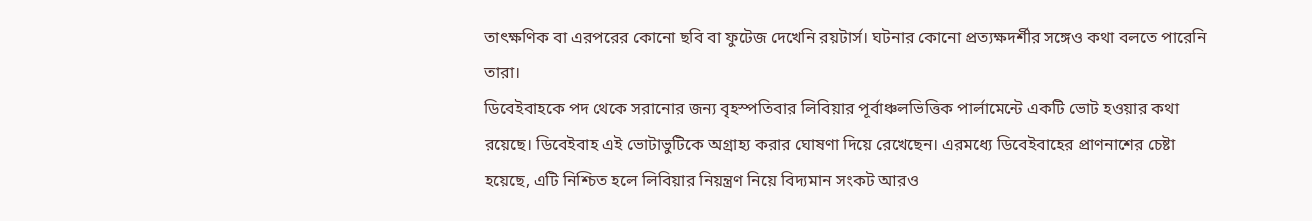তাৎক্ষণিক বা এরপরের কোনো ছবি বা ফুটেজ দেখেনি রয়টার্স। ঘটনার কোনো প্রত্যক্ষদর্শীর সঙ্গেও কথা বলতে পারেনি তারা।
ডিবেইবাহকে পদ থেকে সরানোর জন্য বৃহস্পতিবার লিবিয়ার পূর্বাঞ্চলভিত্তিক পার্লামেন্টে একটি ভোট হওয়ার কথা রয়েছে। ডিবেইবাহ এই ভোটাভুটিকে অগ্রাহ্য করার ঘোষণা দিয়ে রেখেছেন। এরমধ্যে ডিবেইবাহের প্রাণনাশের চেষ্টা হয়েছে, এটি নিশ্চিত হলে লিবিয়ার নিয়ন্ত্রণ নিয়ে বিদ্যমান সংকট আরও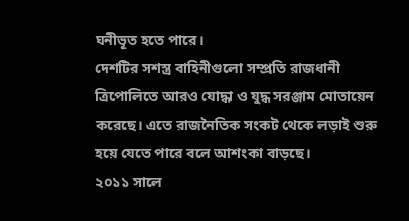ঘনীভূত হতে পারে।
দেশটির সশস্ত্র বাহিনীগুলো সম্প্রতি রাজধানী ত্রিপোলিতে আরও যোদ্ধা ও যুদ্ধ সরঞ্জাম মোতায়েন করেছে। এতে রাজনৈতিক সংকট থেকে লড়াই শুরু হয়ে যেতে পারে বলে আশংকা বাড়ছে।
২০১১ সালে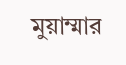মুয়াম্মার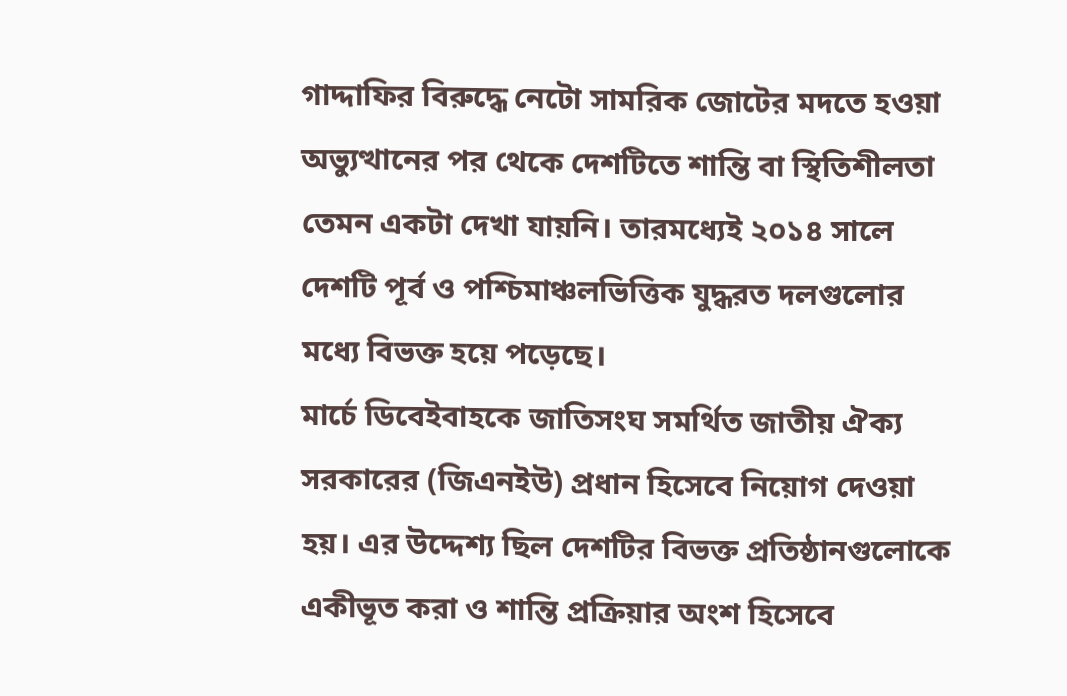গাদ্দাফির বিরুদ্ধে নেটো সামরিক জোটের মদতে হওয়া অভ্যুত্থানের পর থেকে দেশটিতে শান্তি বা স্থিতিশীলতা তেমন একটা দেখা যায়নি। তারমধ্যেই ২০১৪ সালে দেশটি পূর্ব ও পশ্চিমাঞ্চলভিত্তিক যুদ্ধরত দলগুলোর মধ্যে বিভক্ত হয়ে পড়েছে।
মার্চে ডিবেইবাহকে জাতিসংঘ সমর্থিত জাতীয় ঐক্য সরকারের (জিএনইউ) প্রধান হিসেবে নিয়োগ দেওয়া হয়। এর উদ্দেশ্য ছিল দেশটির বিভক্ত প্রতিষ্ঠানগুলোকে একীভূত করা ও শান্তি প্রক্রিয়ার অংশ হিসেবে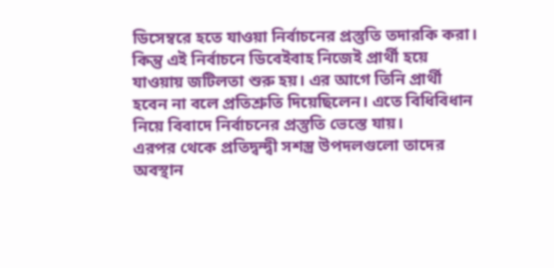ডিসেম্বরে হতে যাওয়া নির্বাচনের প্রস্তুতি তদারকি করা।
কিন্তু এই নির্বাচনে ডিবেইবাহ নিজেই প্রার্থী হয়ে যাওয়ায় জটিলতা শুরু হয়। এর আগে তিনি প্রার্থী হবেন না বলে প্রতিশ্রুতি দিয়েছিলেন। এতে বিধিবিধান নিয়ে বিবাদে নির্বাচনের প্রস্তুতি ভেস্তে যায়।
এরপর থেকে প্রতিদ্বন্দ্বী সশস্ত্র উপদলগুলো তাদের অবস্থান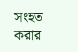সংহত করার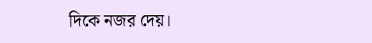দিকে নজর দেয়।